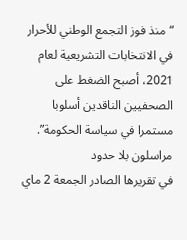“منذ فوز التجمع الوطني للأحرار في الانتخابات التشريعية لعام 2021، أصبح الضغط على الصحفيين الناقدين أسلوبا مستمرا في سياسة الحكومة”.
مراسلون بلا حدود
في تقريرها الصادر الجمعة 2 ماي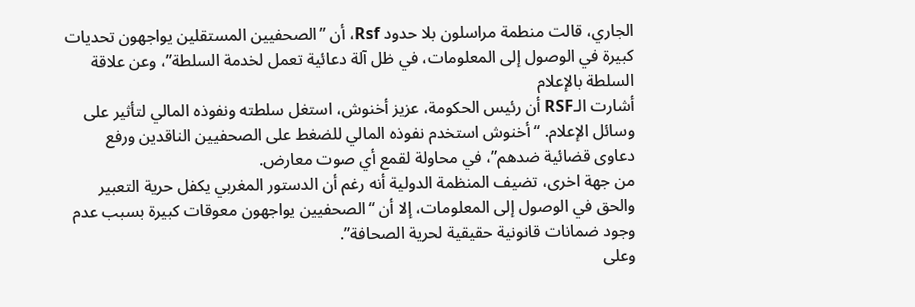الجاري، قالت منطمة مراسلون بلا حدود Rsf، أن ”الصحفيين المستقلين يواجهون تحديات كبيرة في الوصول إلى المعلومات، في ظل آلة دعائية تعمل لخدمة السلطة”، وعن علاقة السلطة بالإعلام
أشارت الـRSF أن رئيس الحكومة، عزيز أخنوش، استغل سلطته ونفوذه المالي لتأثير على وسائل الإعلام. “أخنوش استخدم نفوذه المالي للضغط على الصحفيين الناقدين ورفع دعاوى قضائية ضدهم”، في محاولة لقمع أي صوت معارض.
من جهة اخرى، تضيف المنظمة الدولية أنه رغم أن الدستور المغربي يكفل حرية التعبير والحق في الوصول إلى المعلومات، إلا أن “الصحفيين يواجهون معوقات كبيرة بسبب عدم وجود ضمانات قانونية حقيقية لحرية الصحافة”.
وعلى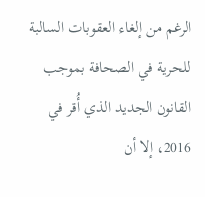الرغم من إلغاء العقوبات السالبة للحرية في الصحافة بموجب القانون الجديد الذي أُقر في 2016، إلا أن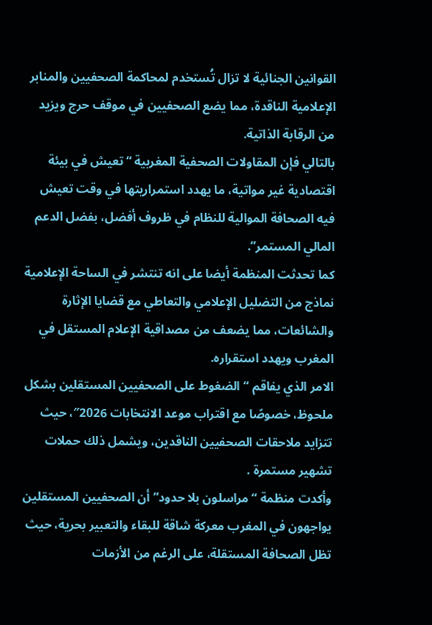القوانين الجنائية لا تزال تُستخدم لمحاكمة الصحفيين والمنابر الإعلامية الناقدة، مما يضع الصحفيين في موقف حرج ويزيد من الرقابة الذاتية.
بالتالي فإن المقاولات الصحفية المغربية “تعيش في بيئة اقتصادية غير مواتية، ما يهدد استمراريتها في وقت تعيش فيه الصحافة الموالية للنظام في ظروف أفضل، بفضل الدعم المالي المستمر”.
كما تحدثت المنظمة أيضا على انه تنتشر في الساحة الإعلامية نماذج من التضليل الإعلامي والتعاطي مع قضايا الإثارة والشائعات، مما يضعف من مصداقية الإعلام المستقل في المغرب ويهدد استقراره.
الامر الذي يفاقم “الضغوط على الصحفيين المستقلين بشكل ملحوظ، خصوصًا مع اقتراب موعد الانتخابات 2026″، حيث تتزايد ملاحقات الصحفيين الناقدين، ويشمل ذلك حملات تشهير مستمرة .
وأكدت منظمة “مراسلون بلا حدود” أن الصحفيين المستقلين يواجهون في المغرب معركة شاقة للبقاء والتعبير بحرية، حيث تظل الصحافة المستقلة، على الرغم من الأزمات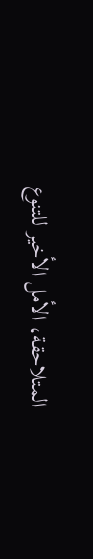المتلاحقة، الأمل الأخير للتنوع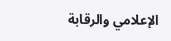الإعلامي والرقابة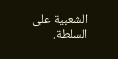الشعبية على السلطة.